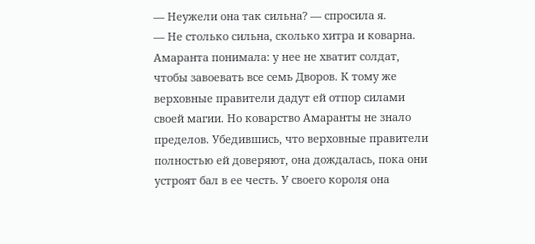— Неужели она так сильна? — спросила я.
— Не столько сильна, сколько хитра и коварна. Амаранта понимала: у нее не хватит солдат, чтобы завоевать все семь Дворов. К тому же верховные правители дадут ей отпор силами своей магии. Но коварство Амаранты не знало пределов. Убедившись, что верховные правители полностью ей доверяют, она дождалась, пока они устроят бал в ее честь. У своего короля она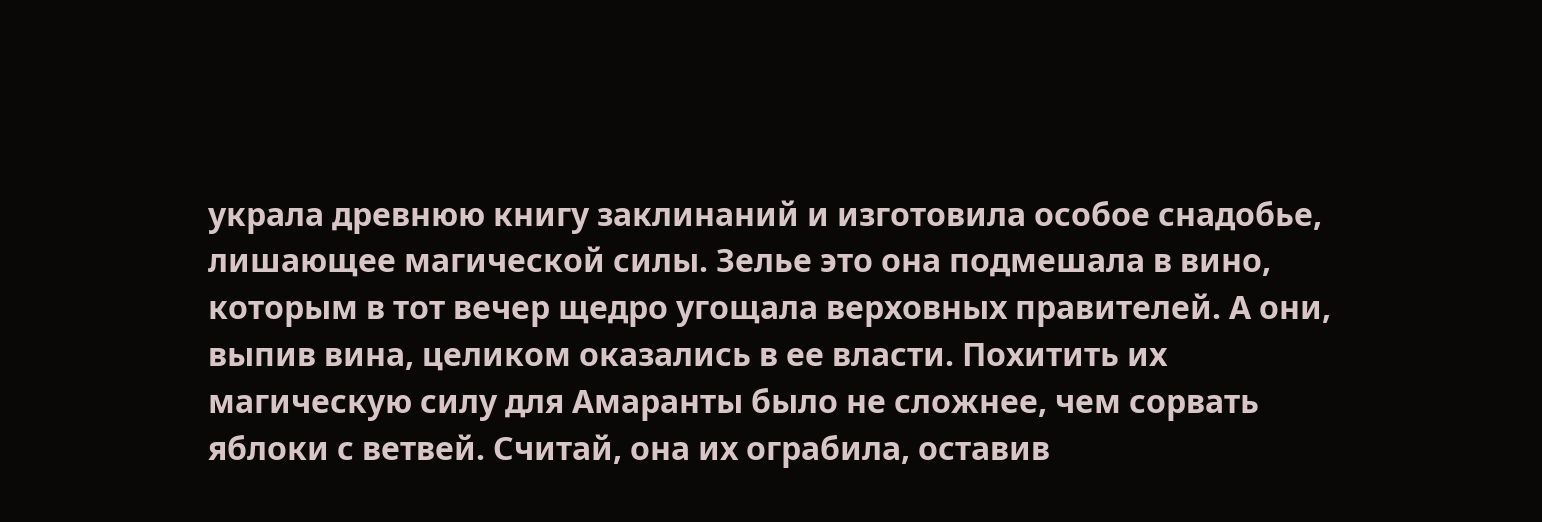украла древнюю книгу заклинаний и изготовила особое снадобье, лишающее магической силы. Зелье это она подмешала в вино, которым в тот вечер щедро угощала верховных правителей. А они, выпив вина, целиком оказались в ее власти. Похитить их магическую силу для Амаранты было не сложнее, чем сорвать яблоки с ветвей. Считай, она их ограбила, оставив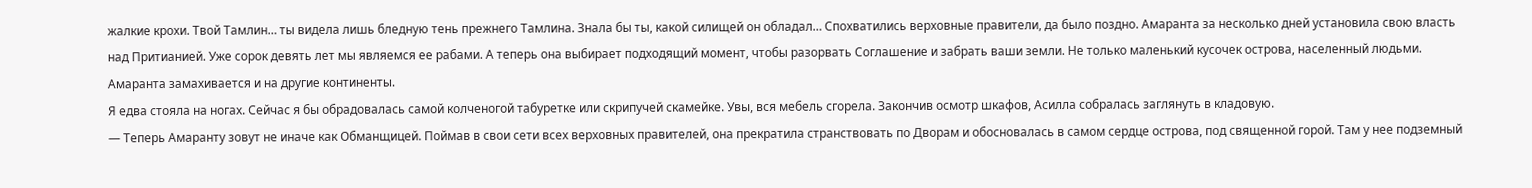жалкие крохи. Твой Тамлин… ты видела лишь бледную тень прежнего Тамлина. Знала бы ты, какой силищей он обладал… Спохватились верховные правители, да было поздно. Амаранта за несколько дней установила свою власть над Притианией. Уже сорок девять лет мы являемся ее рабами. А теперь она выбирает подходящий момент, чтобы разорвать Соглашение и забрать ваши земли. Не только маленький кусочек острова, населенный людьми. Амаранта замахивается и на другие континенты.
Я едва стояла на ногах. Сейчас я бы обрадовалась самой колченогой табуретке или скрипучей скамейке. Увы, вся мебель сгорела. Закончив осмотр шкафов, Асилла собралась заглянуть в кладовую.
— Теперь Амаранту зовут не иначе как Обманщицей. Поймав в свои сети всех верховных правителей, она прекратила странствовать по Дворам и обосновалась в самом сердце острова, под священной горой. Там у нее подземный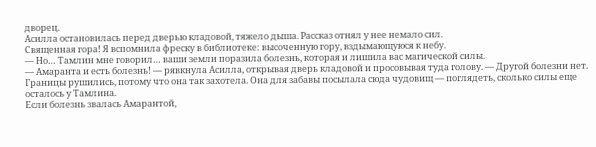дворец.
Асилла остановилась перед дверью кладовой, тяжело дыша. Рассказ отнял у нее немало сил.
Священная гора! Я вспомнила фреску в библиотеке: высоченную гору, вздымающуюся к небу.
— Но… Тамлин мне говорил… ваши земли поразила болезнь, которая и лишила вас магической силы.
— Амаранта и есть болезнь! — рявкнула Асилла, открывая дверь кладовой и просовывая туда голову. — Другой болезни нет. Границы рушились, потому что она так захотела. Она для забавы посылала сюда чудовищ — поглядеть, сколько силы еще осталось у Тамлина.
Если болезнь звалась Амарантой,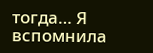тогда… Я вспомнила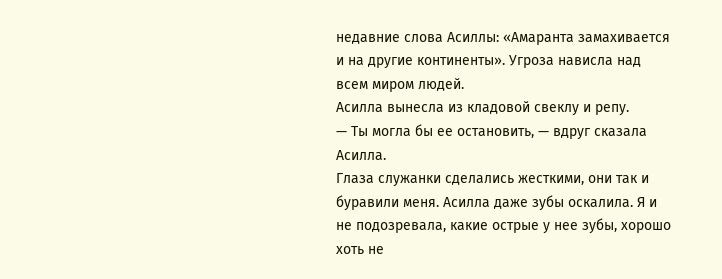недавние слова Асиллы: «Амаранта замахивается и на другие континенты». Угроза нависла над всем миром людей.
Асилла вынесла из кладовой свеклу и репу.
— Ты могла бы ее остановить, — вдруг сказала Асилла.
Глаза служанки сделались жесткими, они так и буравили меня. Асилла даже зубы оскалила. Я и не подозревала, какие острые у нее зубы, хорошо хоть не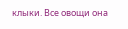клыки. Все овощи она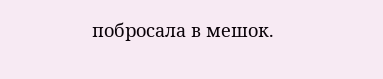побросала в мешок.